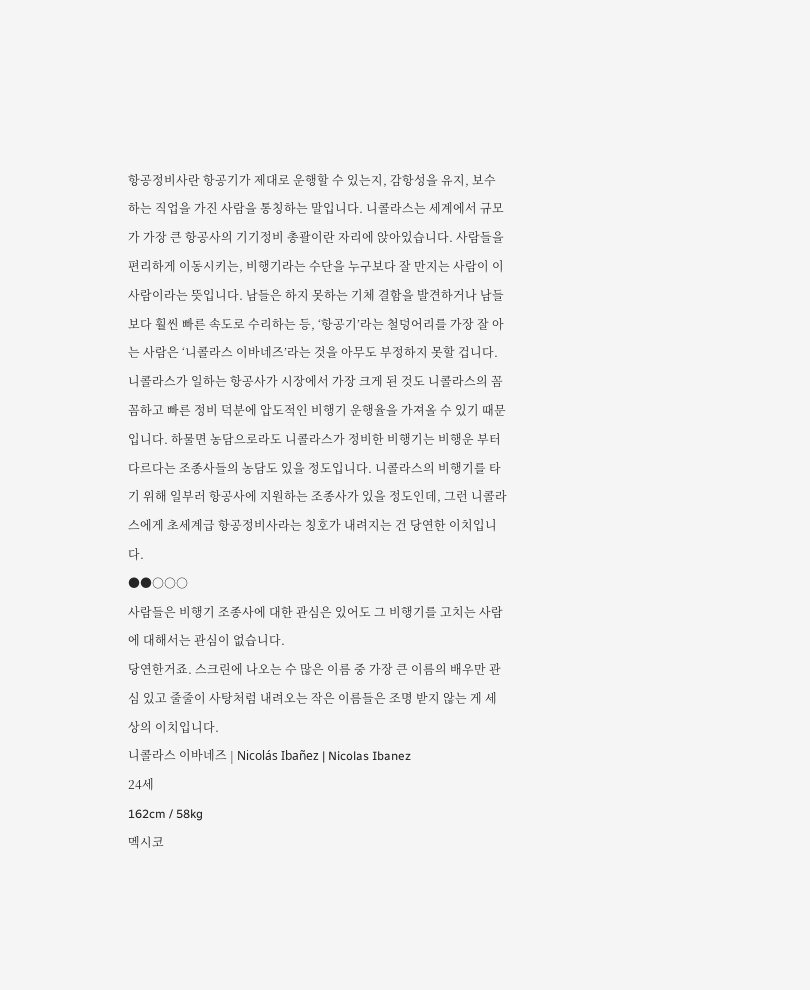항공정비사란 항공기가 제대로 운행할 수 있는지, 감항성을 유지, 보수하는 직업을 가진 사람을 통칭하는 말입니다. 니콜라스는 세계에서 규모가 가장 큰 항공사의 기기정비 총괄이란 자리에 앉아있습니다. 사람들을 편리하게 이동시키는, 비행기라는 수단을 누구보다 잘 만지는 사람이 이 사람이라는 뜻입니다. 남들은 하지 못하는 기체 결함을 발견하거나 남들보다 훨씬 빠른 속도로 수리하는 등, ‘항공기’라는 철덩어리를 가장 잘 아는 사람은 ‘니콜라스 이바네즈’라는 것을 아무도 부정하지 못할 겁니다. 니콜라스가 일하는 항공사가 시장에서 가장 크게 된 것도 니콜라스의 꼼꼼하고 빠른 정비 덕분에 압도적인 비행기 운행율을 가져올 수 있기 때문입니다. 하물면 농담으로라도 니콜라스가 정비한 비행기는 비행운 부터 다르다는 조종사들의 농담도 있을 정도입니다. 니콜라스의 비행기를 타기 위해 일부러 항공사에 지원하는 조종사가 있을 정도인데, 그런 니콜라스에게 초세계급 항공정비사라는 칭호가 내려지는 건 당연한 이치입니다.
●●○○○
사람들은 비행기 조종사에 대한 관심은 있어도 그 비행기를 고치는 사람에 대해서는 관심이 없습니다.
당연한거죠. 스크린에 나오는 수 많은 이름 중 가장 큰 이름의 배우만 관심 있고 줄줄이 사탕처럼 내려오는 작은 이름들은 조명 받지 않는 게 세상의 이치입니다.
니콜라스 이바네즈 | Nicolás Ibañez | Nicolas Ibanez
24세
162cm / 58kg
멕시코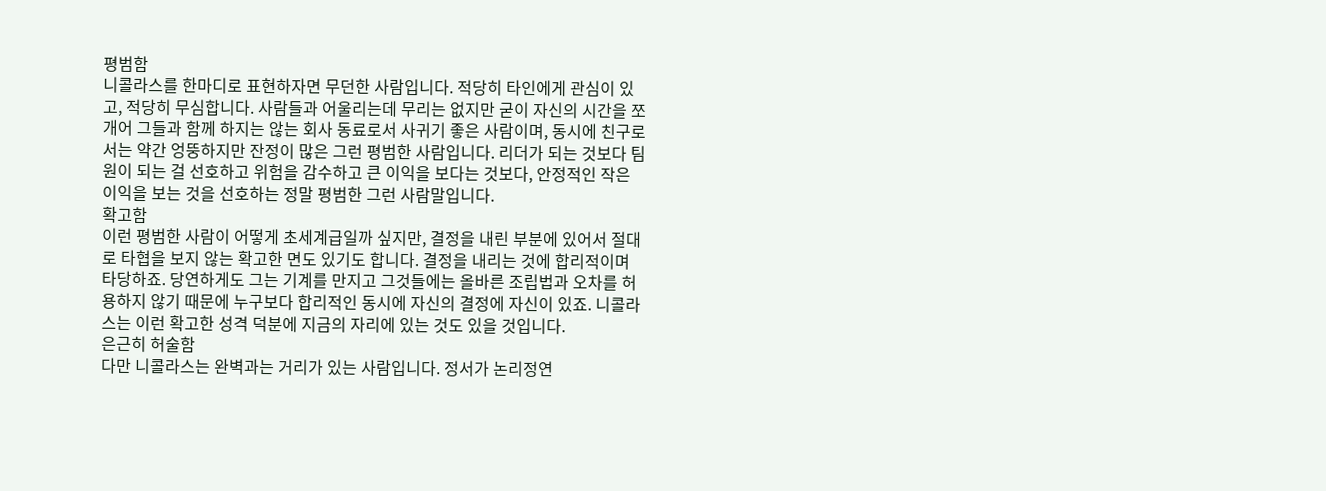평범함
니콜라스를 한마디로 표현하자면 무던한 사람입니다. 적당히 타인에게 관심이 있고, 적당히 무심합니다. 사람들과 어울리는데 무리는 없지만 굳이 자신의 시간을 쪼개어 그들과 함께 하지는 않는 회사 동료로서 사귀기 좋은 사람이며, 동시에 친구로서는 약간 엉뚱하지만 잔정이 많은 그런 평범한 사람입니다. 리더가 되는 것보다 팀원이 되는 걸 선호하고 위험을 감수하고 큰 이익을 보다는 것보다, 안정적인 작은 이익을 보는 것을 선호하는 정말 평범한 그런 사람말입니다.
확고함
이런 평범한 사람이 어떻게 초세계급일까 싶지만, 결정을 내린 부분에 있어서 절대로 타협을 보지 않는 확고한 면도 있기도 합니다. 결정을 내리는 것에 합리적이며 타당하죠. 당연하게도 그는 기계를 만지고 그것들에는 올바른 조립법과 오차를 허용하지 않기 때문에 누구보다 합리적인 동시에 자신의 결정에 자신이 있죠. 니콜라스는 이런 확고한 성격 덕분에 지금의 자리에 있는 것도 있을 것입니다.
은근히 허술함
다만 니콜라스는 완벽과는 거리가 있는 사람입니다. 정서가 논리정연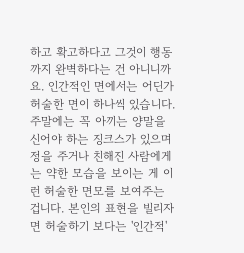하고 확고하다고 그것이 행동까지 완벽하다는 건 아니니까요. 인간적인 면에서는 어딘가 허술한 면이 하나씩 있습니다. 주말에는 꼭 아끼는 양말을 신어야 하는 징크스가 있으며 정을 주거나 친해진 사람에게는 약한 모습을 보이는 게 이런 허술한 면모를 보여주는 겁니다. 본인의 표현을 빌리자면 허술하기 보다는 '인간적'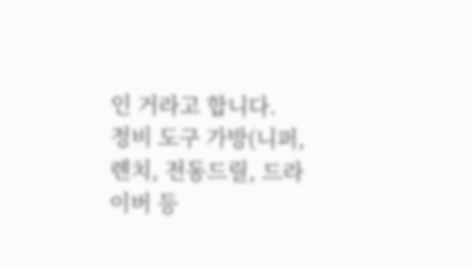인 거라고 합니다.
정비 도구 가방(니퍼, 렌치, 전동드릴, 드라이버 등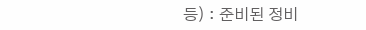등) : 준비된 정비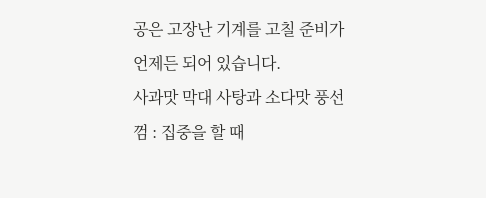공은 고장난 기계를 고칠 준비가 언제든 되어 있습니다.
사과맛 막대 사탕과 소다맛 풍선껌 : 집중을 할 때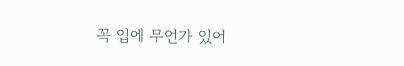꼭 입에 무언가 있어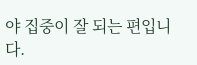야 집중이 잘 되는 편입니다.